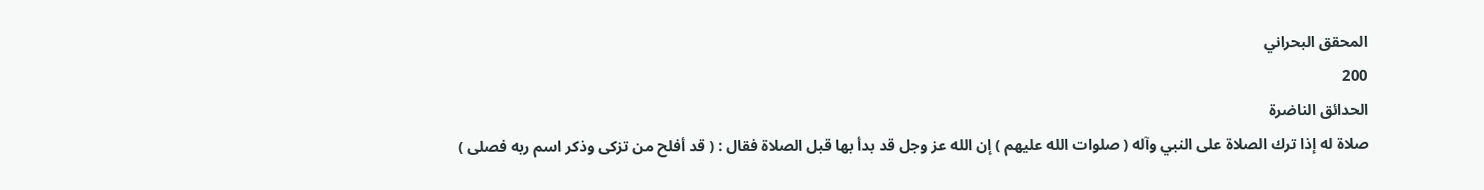المحقق البحراني
200
الحدائق الناضرة
صلاة له إذا ترك الصلاة على النبي وآله ( صلوات الله عليهم ) إن الله عز وجل قد بدأ بها قبل الصلاة فقال : ( قد أفلح من تزكى وذكر اسم ربه فصلى )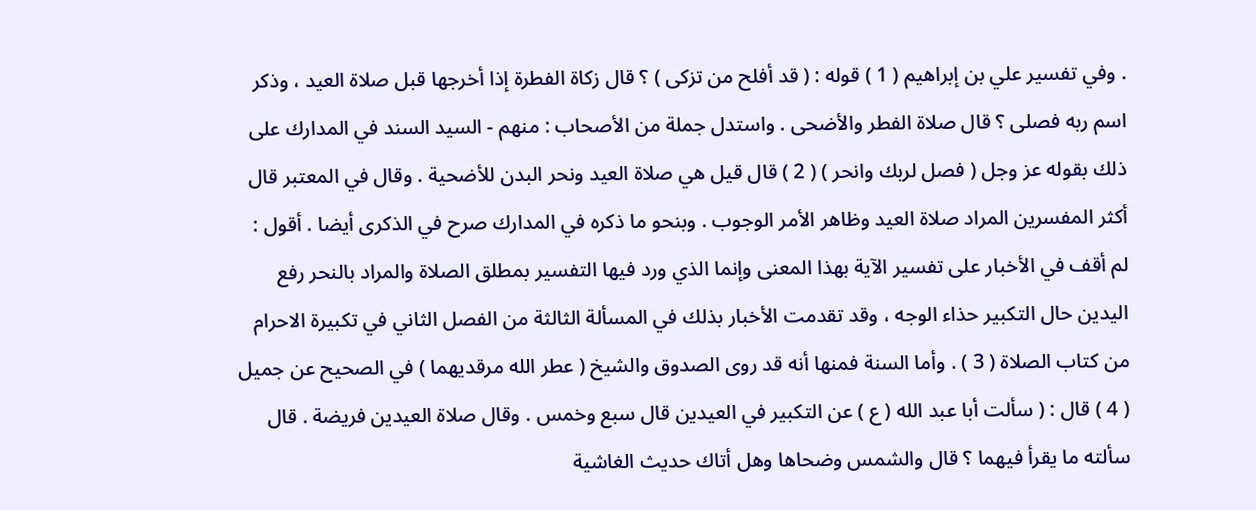. وفي تفسير علي بن إبراهيم ( 1 ) قوله : ( قد أفلح من تزكى ) ؟ قال زكاة الفطرة إذا أخرجها قبل صلاة العيد ، وذكر اسم ربه فصلى ؟ قال صلاة الفطر والأضحى . واستدل جملة من الأصحاب : منهم - السيد السند في المدارك على ذلك بقوله عز وجل ( فصل لربك وانحر ) ( 2 ) قال قيل هي صلاة العيد ونحر البدن للأضحية . وقال في المعتبر قال أكثر المفسرين المراد صلاة العيد وظاهر الأمر الوجوب . وبنحو ما ذكره في المدارك صرح في الذكرى أيضا . أقول : لم أقف في الأخبار على تفسير الآية بهذا المعنى وإنما الذي ورد فيها التفسير بمطلق الصلاة والمراد بالنحر رفع اليدين حال التكبير حذاء الوجه ، وقد تقدمت الأخبار بذلك في المسألة الثالثة من الفصل الثاني في تكبيرة الاحرام من كتاب الصلاة ( 3 ) . وأما السنة فمنها أنه قد روى الصدوق والشيخ ( عطر الله مرقديهما ) في الصحيح عن جميل ( 4 ) قال : ( سألت أبا عبد الله ( ع ) عن التكبير في العيدين قال سبع وخمس . وقال صلاة العيدين فريضة . قال سألته ما يقرأ فيهما ؟ قال والشمس وضحاها وهل أتاك حديث الغاشية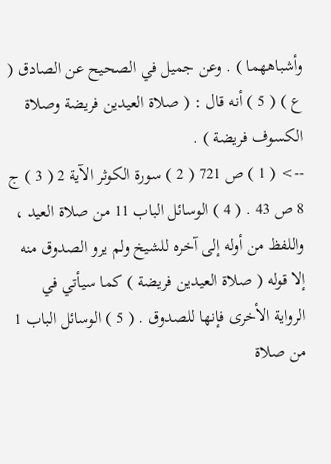وأشباههما ) . وعن جميل في الصحيح عن الصادق ( ع ) ( 5 ) أنه قال : ( صلاة العيدين فريضة وصلاة الكسوف فريضة ) .
--> ( 1 ) ص 721 ( 2 ) سورة الكوثر الآية 2 ( 3 ) ج 8 ص 43 . ( 4 ) الوسائل الباب 11 من صلاة العيد ، واللفظ من أوله إلى آخره للشيخ ولم يرو الصدوق منه إلا قوله ( صلاة العيدين فريضة ) كما سيأتي في الرواية الأخرى فإنها للصدوق . ( 5 ) الوسائل الباب 1 من صلاة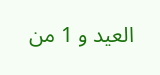العيد و 1 من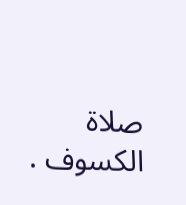صلاة الكسوف .